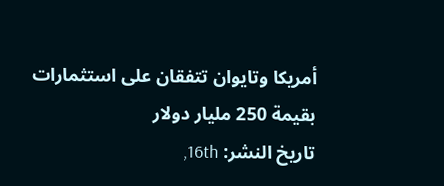أمريكا وتايوان تتفقان على استثمارات بقيمة 250 مليار دولار
تاريخ النشر: 16th,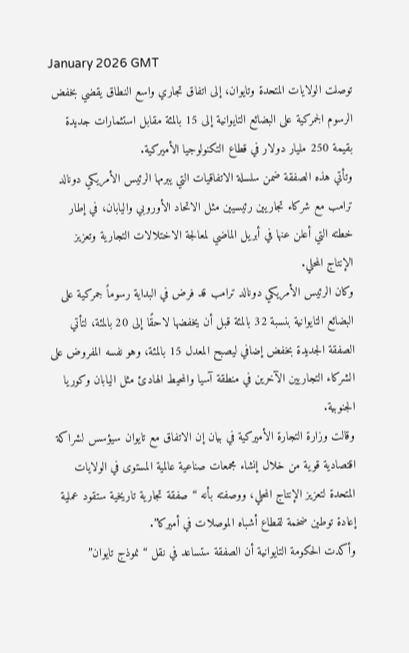January 2026 GMT
توصلت الولايات المتحدة وتايوان، إلى اتفاق تجاري واسع النطاق يقضي بخفض الرسوم الجمركية على البضائع التايوانية إلى 15 بالمئة مقابل استثمارات جديدة بقيمة 250 مليار دولار في قطاع التكنولوجيا الأميركية.
وتأتي هذه الصفقة ضمن سلسلة الاتفاقيات التي يبرمها الرئيس الأمريكي دونالد ترامب مع شركاء تجاريين رئيسيين مثل الاتحاد الأوروبي واليابان، في إطار خطته التي أعلن عنها في أبريل الماضي لمعالجة الاختلالات التجارية وتعزيز الإنتاج المحلي.
وكان الرئيس الأمريكي دونالد ترامب قد فرض في البداية رسوماً جمركية على البضائع التايوانية بنسبة 32 بالمئة قبل أن يخفضها لاحقًا إلى 20 بالمئة، لتأتي الصفقة الجديدة بخفض إضافي ليصبح المعدل 15 بالمئة، وهو نفسه المفروض على الشركاء التجاريين الآخرين في منطقة آسيا والمحيط الهادئ مثل اليابان وكوريا الجنوبية.
وقالت وزارة التجارة الأميركية في بيان إن الاتفاق مع تايوان سيؤسس لشراكة اقتصادية قوية من خلال إنشاء مجمعات صناعية عالمية المستوى في الولايات المتحدة لتعزيز الإنتاج المحلي، ووصفته بأنه “صفقة تجارية تاريخية ستقود عملية إعادة توطين ضخمة لقطاع أشباه الموصلات في أميركا”.
وأكدت الحكومة التايوانية أن الصفقة ستساعد في نقل “نموذج تايوان”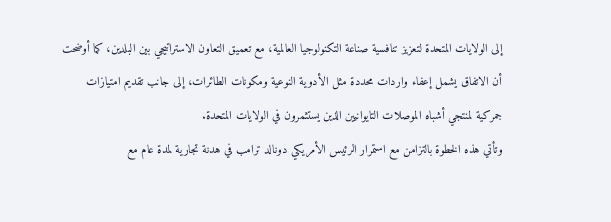إلى الولايات المتحدة لتعزيز تنافسية صناعة التكنولوجيا العالمية، مع تعميق التعاون الاستراتيجي بين البلدين، كما أوضحت أن الاتفاق يشمل إعفاء واردات محددة مثل الأدوية النوعية ومكونات الطائرات، إلى جانب تقديم امتيازات جمركية لمنتجي أشباه الموصلات التايوانيين الذين يستثمرون في الولايات المتحدة.
وتأتي هذه الخطوة بالتزامن مع استمرار الرئيس الأمريكي دونالد ترامب في هدنة تجارية لمدة عام مع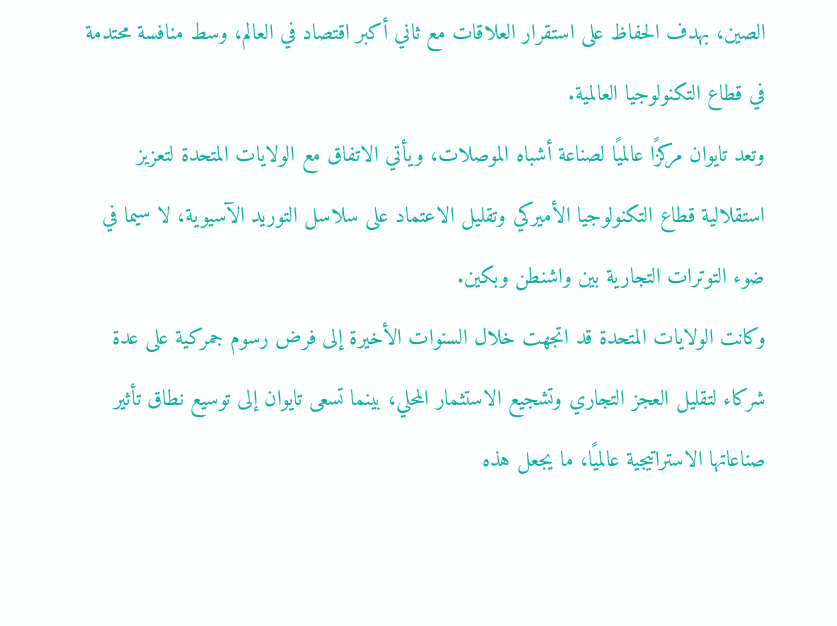الصين، بهدف الحفاظ على استقرار العلاقات مع ثاني أكبر اقتصاد في العالم، وسط منافسة محتدمة في قطاع التكنولوجيا العالمية.
وتعد تايوان مركزًا عالميًا لصناعة أشباه الموصلات، ويأتي الاتفاق مع الولايات المتحدة لتعزيز استقلالية قطاع التكنولوجيا الأميركي وتقليل الاعتماد على سلاسل التوريد الآسيوية، لا سيما في ضوء التوترات التجارية بين واشنطن وبكين.
وكانت الولايات المتحدة قد اتجهت خلال السنوات الأخيرة إلى فرض رسوم جمركية على عدة شركاء لتقليل العجز التجاري وتشجيع الاستثمار المحلي، بينما تسعى تايوان إلى توسيع نطاق تأثير صناعاتها الاستراتيجية عالميًا، ما يجعل هذه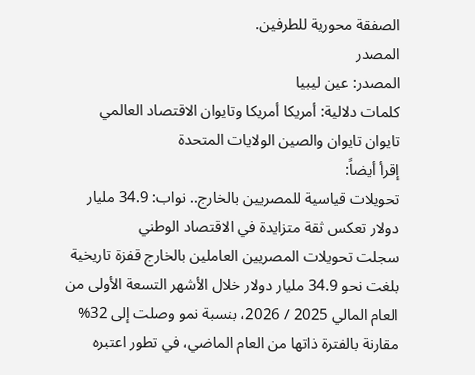الصفقة محورية للطرفين.
المصدر
المصدر: عين ليبيا
كلمات دلالية: أمريكا أمريكا وتايوان الاقتصاد العالمي تايوان تايوان والصين الولایات المتحدة
إقرأ أيضاً:
تحويلات قياسية للمصريين بالخارج.. نواب: 34.9 مليار دولار تعكس ثقة متزايدة في الاقتصاد الوطني
سجلت تحويلات المصريين العاملين بالخارج قفزة تاريخية بلغت نحو 34.9 مليار دولار خلال الأشهر التسعة الأولى من العام المالي 2025 / 2026، بنسبة نمو وصلت إلى 32% مقارنة بالفترة ذاتها من العام الماضي، في تطور اعتبره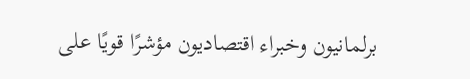برلمانيون وخبراء اقتصاديون مؤشرًا قويًا على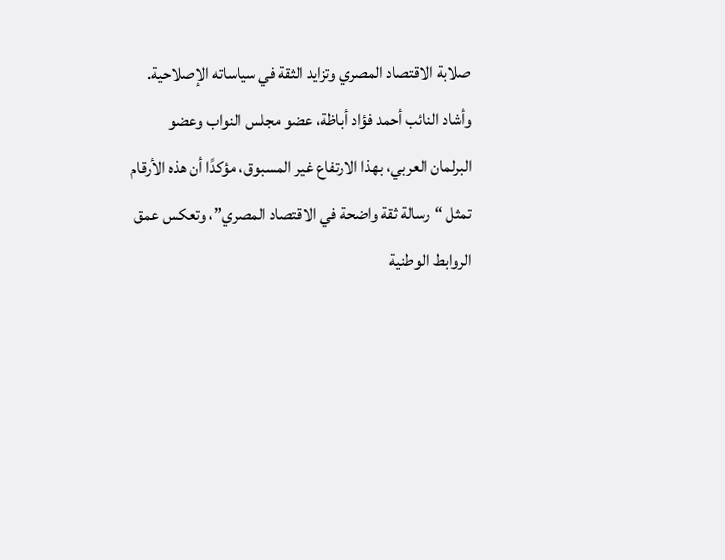صلابة الاقتصاد المصري وتزايد الثقة في سياساته الإصلاحية.
وأشاد النائب أحمد فؤاد أباظة، عضو مجلس النواب وعضو البرلمان العربي، بهذا الارتفاع غير المسبوق، مؤكدًا أن هذه الأرقام تمثل “رسالة ثقة واضحة في الاقتصاد المصري”، وتعكس عمق الروابط الوطنية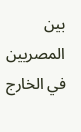بين المصريين في الخارج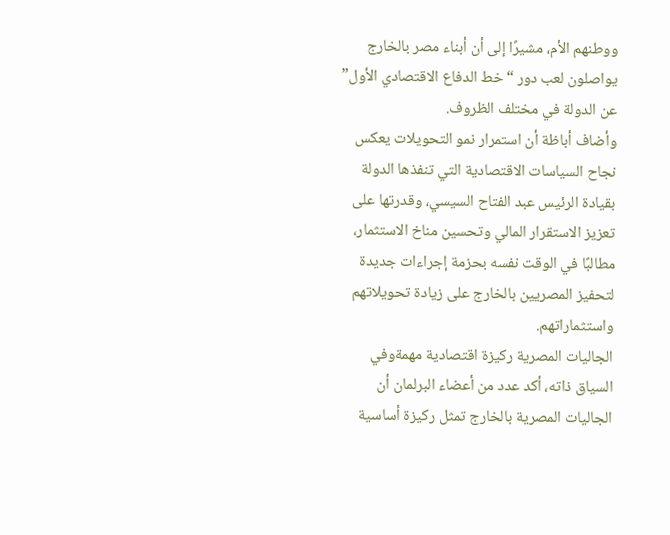ووطنهم الأم، مشيرًا إلى أن أبناء مصر بالخارج يواصلون لعب دور “خط الدفاع الاقتصادي الأول” عن الدولة في مختلف الظروف.
وأضاف أباظة أن استمرار نمو التحويلات يعكس نجاح السياسات الاقتصادية التي تنفذها الدولة بقيادة الرئيس عبد الفتاح السيسي، وقدرتها على تعزيز الاستقرار المالي وتحسين مناخ الاستثمار، مطالبًا في الوقت نفسه بحزمة إجراءات جديدة لتحفيز المصريين بالخارج على زيادة تحويلاتهم واستثماراتهم.
الجاليات المصرية ركيزة اقتصادية مهمةوفي السياق ذاته، أكد عدد من أعضاء البرلمان أن الجاليات المصرية بالخارج تمثل ركيزة أساسية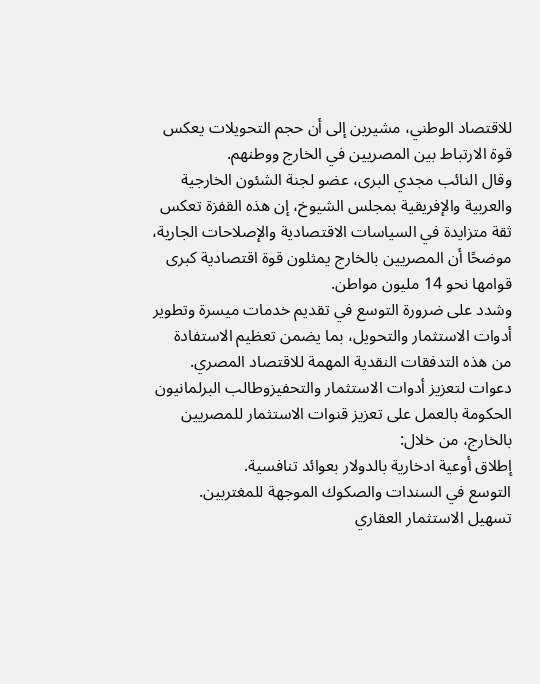للاقتصاد الوطني، مشيرين إلى أن حجم التحويلات يعكس قوة الارتباط بين المصريين في الخارج ووطنهم.
وقال النائب مجدي البرى، عضو لجنة الشئون الخارجية والعربية والإفريقية بمجلس الشيوخ، إن هذه القفزة تعكس ثقة متزايدة في السياسات الاقتصادية والإصلاحات الجارية، موضحًا أن المصريين بالخارج يمثلون قوة اقتصادية كبرى قوامها نحو 14 مليون مواطن.
وشدد على ضرورة التوسع في تقديم خدمات ميسرة وتطوير أدوات الاستثمار والتحويل، بما يضمن تعظيم الاستفادة من هذه التدفقات النقدية المهمة للاقتصاد المصري.
دعوات لتعزيز أدوات الاستثمار والتحفيزوطالب البرلمانيون الحكومة بالعمل على تعزيز قنوات الاستثمار للمصريين بالخارج، من خلال:
إطلاق أوعية ادخارية بالدولار بعوائد تنافسية.
التوسع في السندات والصكوك الموجهة للمغتربين.
تسهيل الاستثمار العقاري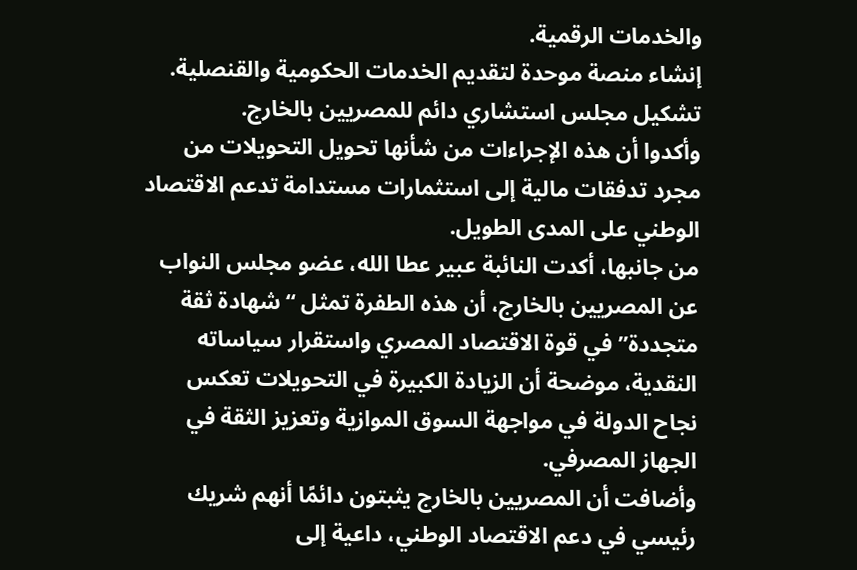والخدمات الرقمية.
إنشاء منصة موحدة لتقديم الخدمات الحكومية والقنصلية.
تشكيل مجلس استشاري دائم للمصريين بالخارج.
وأكدوا أن هذه الإجراءات من شأنها تحويل التحويلات من مجرد تدفقات مالية إلى استثمارات مستدامة تدعم الاقتصاد الوطني على المدى الطويل.
من جانبها، أكدت النائبة عبير عطا الله، عضو مجلس النواب عن المصريين بالخارج، أن هذه الطفرة تمثل “شهادة ثقة متجددة” في قوة الاقتصاد المصري واستقرار سياساته النقدية، موضحة أن الزيادة الكبيرة في التحويلات تعكس نجاح الدولة في مواجهة السوق الموازية وتعزيز الثقة في الجهاز المصرفي.
وأضافت أن المصريين بالخارج يثبتون دائمًا أنهم شريك رئيسي في دعم الاقتصاد الوطني، داعية إلى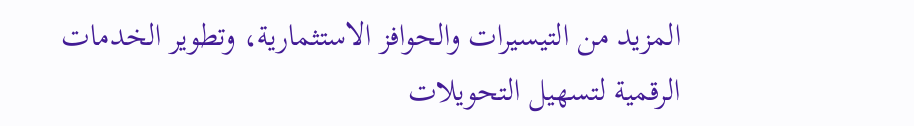المزيد من التيسيرات والحوافز الاستثمارية، وتطوير الخدمات الرقمية لتسهيل التحويلات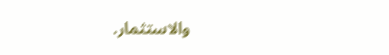والاستثمار.